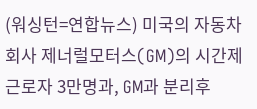(워싱턴=연합뉴스) 미국의 자동차회사 제너럴모터스(GM)의 시간제 근로자 3만명과, GM과 분리후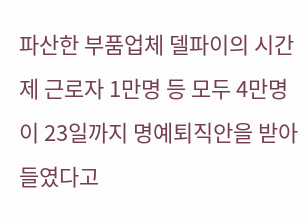파산한 부품업체 델파이의 시간제 근로자 1만명 등 모두 4만명이 23일까지 명예퇴직안을 받아들였다고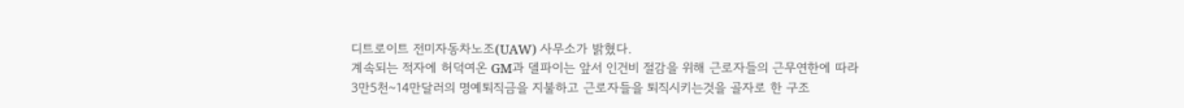디트로이트 전미자동차노조(UAW) 사무소가 밝혔다.
계속되는 적자에 허덕여온 GM과 델파이는 앞서 인건비 절감을 위해 근로자들의 근무연한에 따라 3만5천~14만달러의 명예퇴직금을 지불하고 근로자들을 퇴직시키는것을 골자로 한 구조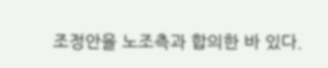조정안을 노조측과 합의한 바 있다.